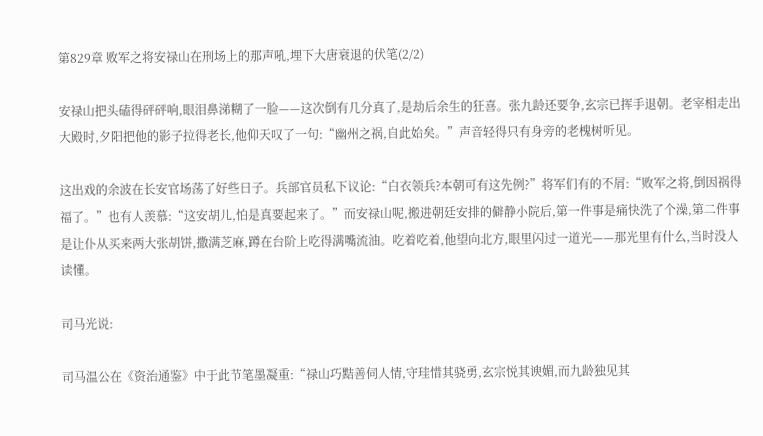第829章 败军之将安禄山在刑场上的那声吼,埋下大唐衰退的伏笔(2/2)

安禄山把头磕得砰砰响,眼泪鼻涕糊了一脸——这次倒有几分真了,是劫后余生的狂喜。张九龄还要争,玄宗已挥手退朝。老宰相走出大殿时,夕阳把他的影子拉得老长,他仰天叹了一句:“幽州之祸,自此始矣。”声音轻得只有身旁的老槐树听见。

这出戏的余波在长安官场荡了好些日子。兵部官员私下议论:“白衣领兵?本朝可有这先例?”将军们有的不屑:“败军之将,倒因祸得福了。”也有人羡慕:“这安胡儿,怕是真要起来了。”而安禄山呢,搬进朝廷安排的僻静小院后,第一件事是痛快洗了个澡,第二件事是让仆从买来两大张胡饼,撒满芝麻,蹲在台阶上吃得满嘴流油。吃着吃着,他望向北方,眼里闪过一道光——那光里有什么,当时没人读懂。

司马光说:

司马温公在《资治通鉴》中于此节笔墨凝重:“禄山巧黠善伺人情,守珪惜其骁勇,玄宗悦其谀媚,而九龄独见其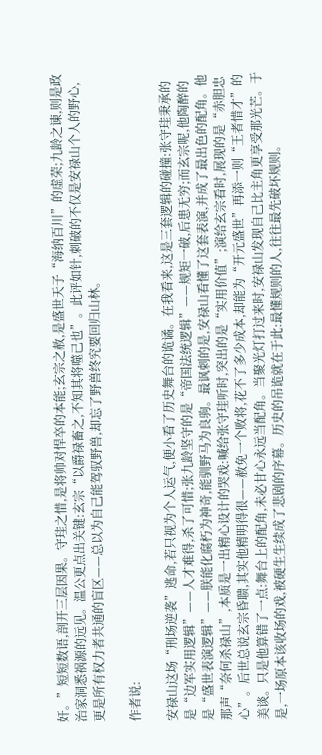奸。”短短数语,剖开三层因果。守珪之惜,是将帅对悍卒的本能;玄宗之赦,是盛世天子“海纳百川”的虚荣;九龄之谏,则是政治家洞悉祸源的远见。温公更点出关键:玄宗“以爵禄畜之,不知其将噬己也”。此评如针,刺破的不仅是安禄山个人的野心,更是所有权力者共通的盲区——总以为自己能驾驭野兽,却忘了野兽终究要回归山林。

作者说:

安禄山这场“刑场逆袭”逃命,若只视为个人运气,便小看了历史舞台的诡谲。在我看来,这是三套逻辑的碰撞:张守珪秉承的是“边军实用逻辑”——人才难得,杀了可惜;张九龄坚守的是“帝国法统逻辑”——规矩一破,后患无穷;而玄宗呢,他陶醉的是“盛世表演逻辑”——朕能化腐朽为神奇,能驯野马为良驹。最讽刺的是,安禄山看懂了这套表演,并成了最出色的配角。他那声“奈何杀禄山”,本质是一出精心设计的哭戏:喊给张守珪听时,突出的是“实用价值”;演给玄宗看时,展现的是“赤胆忠心”。后世总说玄宗昏聩,其实他精明得很——赦免一个败将,花不了多少成本,却能为“开元盛世”再添一则“王者惜才”的美谈。只是他算错了一点:舞台上的配角,未必甘心永远当配角。当聚光灯打过来时,安禄山发现自己比主角更享受那光芒。于是,一场原本该收场的戏,被硬生生续成了悲剧的序幕。历史的吊诡就在于此:最懂规则的人,往往最先破坏规则。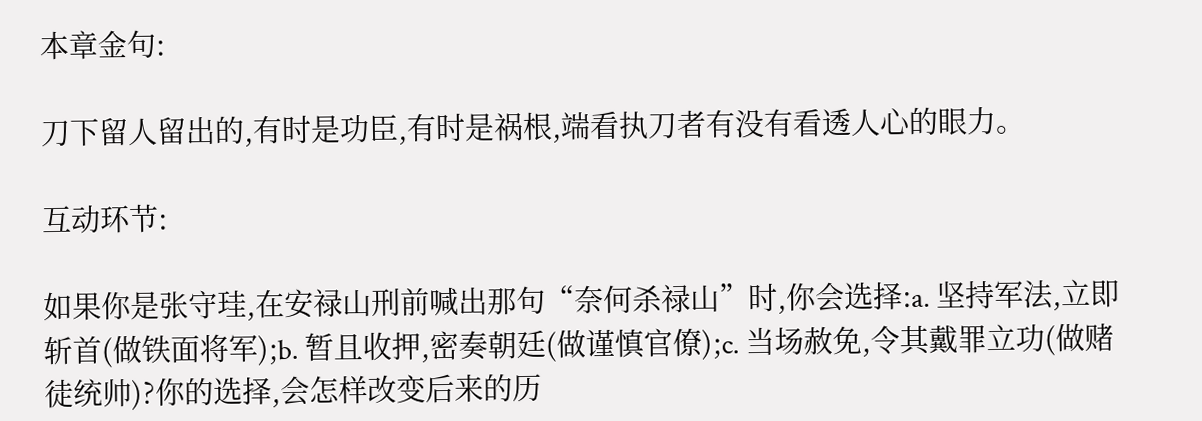本章金句:

刀下留人留出的,有时是功臣,有时是祸根,端看执刀者有没有看透人心的眼力。

互动环节:

如果你是张守珪,在安禄山刑前喊出那句“奈何杀禄山”时,你会选择:a. 坚持军法,立即斩首(做铁面将军);b. 暂且收押,密奏朝廷(做谨慎官僚);c. 当场赦免,令其戴罪立功(做赌徒统帅)?你的选择,会怎样改变后来的历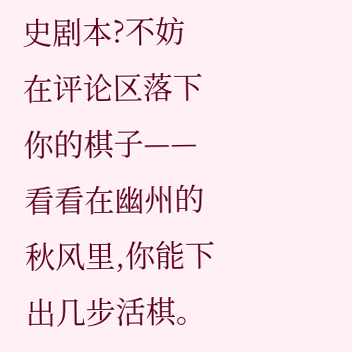史剧本?不妨在评论区落下你的棋子——看看在幽州的秋风里,你能下出几步活棋。